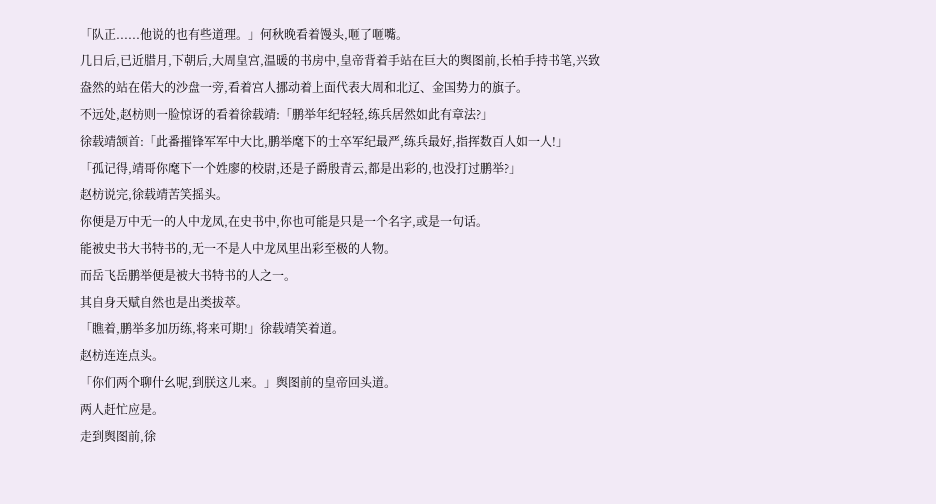「队正......他说的也有些道理。」何秋晚看着馒头,咂了咂嘴。
几日后,已近腊月,下朝后,大周皇宫,温暖的书房中,皇帝背着手站在巨大的舆图前,长柏手持书笔,兴致盎然的站在偌大的沙盘一旁,看着宫人挪动着上面代表大周和北辽、金国势力的旗子。
不远处,赵枋则一脸惊讶的看着徐载靖:「鹏举年纪轻轻,练兵居然如此有章法?」
徐载靖颔首:「此番摧锋军军中大比,鹏举麾下的士卒军纪最严,练兵最好,指挥数百人如一人!」
「孤记得,靖哥你麾下一个姓廖的校尉,还是子爵殷青云,都是出彩的,也没打过鹏举?」
赵枋说完,徐载靖苦笑摇头。
你便是万中无一的人中龙凤,在史书中,你也可能是只是一个名字,或是一句话。
能被史书大书特书的,无一不是人中龙凤里出彩至极的人物。
而岳飞岳鹏举便是被大书特书的人之一。
其自身天赋自然也是出类拔萃。
「瞧着,鹏举多加历练,将来可期!」徐载靖笑着道。
赵枋连连点头。
「你们两个聊什幺呢,到朕这儿来。」舆图前的皇帝回头道。
两人赶忙应是。
走到舆图前,徐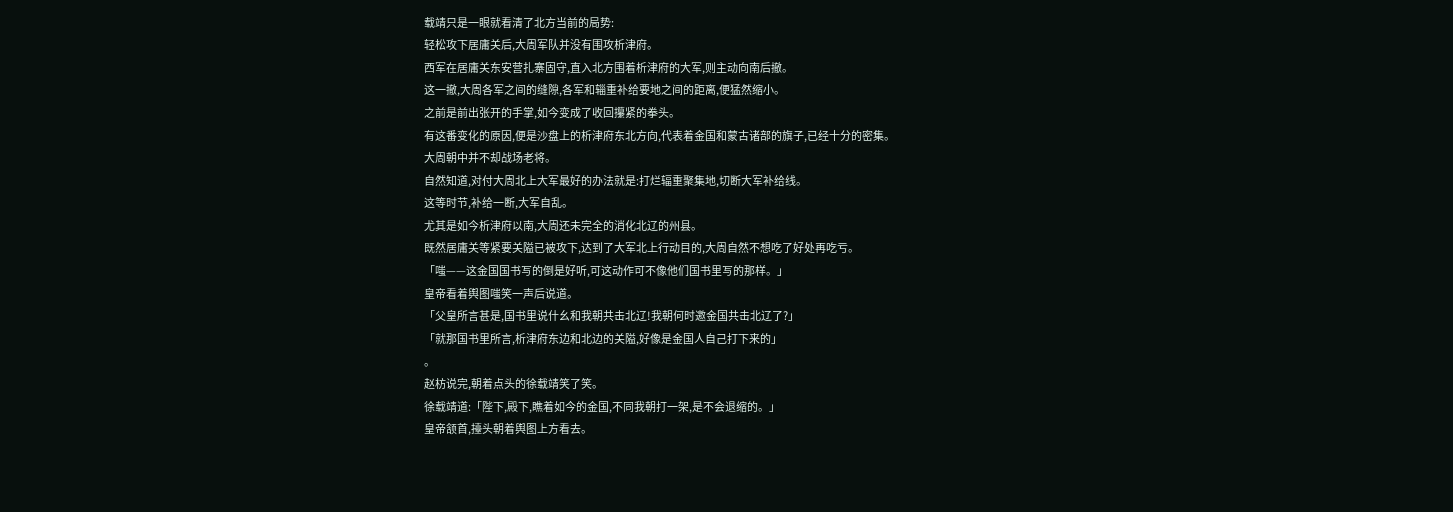载靖只是一眼就看清了北方当前的局势:
轻松攻下居庸关后,大周军队并没有围攻析津府。
西军在居庸关东安营扎寨固守,直入北方围着析津府的大军,则主动向南后撤。
这一撤,大周各军之间的缝隙,各军和辎重补给要地之间的距离,便猛然缩小。
之前是前出张开的手掌,如今变成了收回攥紧的拳头。
有这番变化的原因,便是沙盘上的析津府东北方向,代表着金国和蒙古诸部的旗子,已经十分的密集。
大周朝中并不却战场老将。
自然知道,对付大周北上大军最好的办法就是:打烂辐重聚集地,切断大军补给线。
这等时节,补给一断,大军自乱。
尤其是如今析津府以南,大周还未完全的消化北辽的州县。
既然居庸关等紧要关隘已被攻下,达到了大军北上行动目的,大周自然不想吃了好处再吃亏。
「嗤——这金国国书写的倒是好听,可这动作可不像他们国书里写的那样。」
皇帝看着舆图嗤笑一声后说道。
「父皇所言甚是,国书里说什幺和我朝共击北辽!我朝何时邀金国共击北辽了?」
「就那国书里所言,析津府东边和北边的关隘,好像是金国人自己打下来的」
。
赵枋说完,朝着点头的徐载靖笑了笑。
徐载靖道:「陛下,殿下,瞧着如今的金国,不同我朝打一架,是不会退缩的。」
皇帝颔首,擡头朝着舆图上方看去。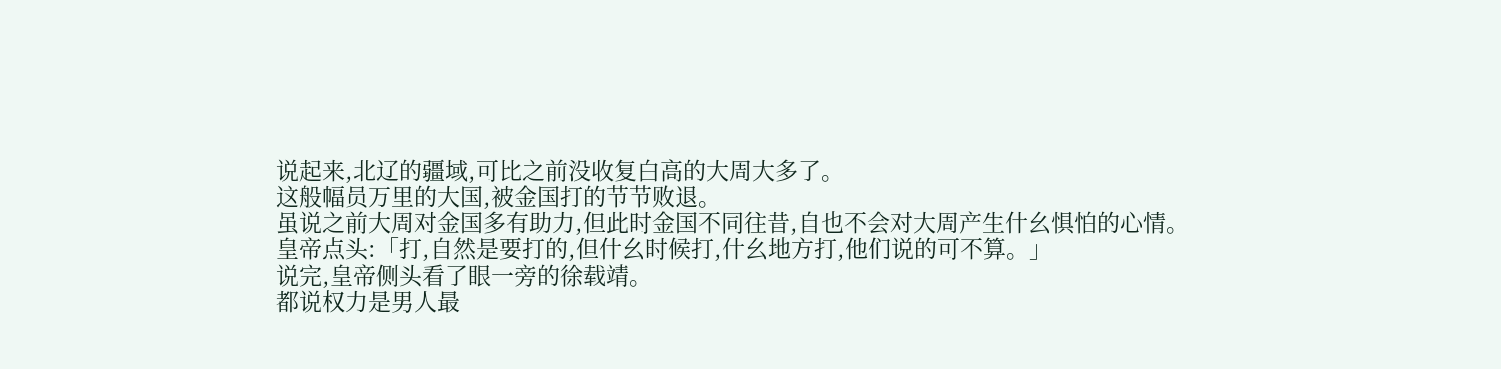说起来,北辽的疆域,可比之前没收复白高的大周大多了。
这般幅员万里的大国,被金国打的节节败退。
虽说之前大周对金国多有助力,但此时金国不同往昔,自也不会对大周产生什幺惧怕的心情。
皇帝点头:「打,自然是要打的,但什幺时候打,什幺地方打,他们说的可不算。」
说完,皇帝侧头看了眼一旁的徐载靖。
都说权力是男人最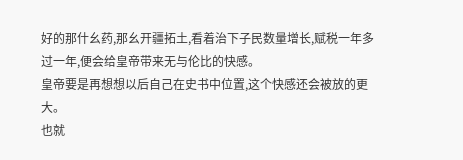好的那什幺药,那幺开疆拓土,看着治下子民数量增长,赋税一年多过一年,便会给皇帝带来无与伦比的快感。
皇帝要是再想想以后自己在史书中位置,这个快感还会被放的更大。
也就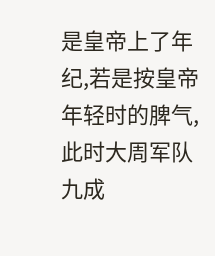是皇帝上了年纪,若是按皇帝年轻时的脾气,此时大周军队九成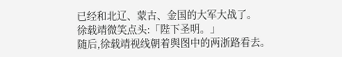已经和北辽、蒙古、金国的大军大战了。
徐载靖微笑点头:「陛下圣明。」
随后,徐载靖视线朝着舆图中的两浙路看去。